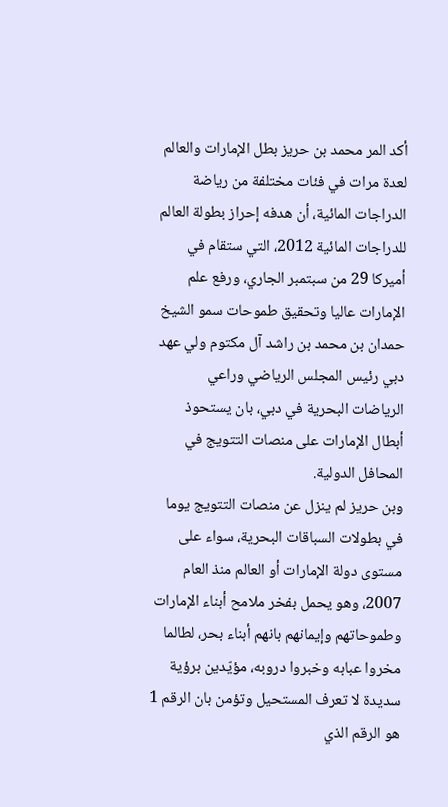أكد المر محمد بن حريز بطل الإمارات والعالم لعدة مرات في فئات مختلفة من رياضة الدراجات المائية، أن هدفه إحراز بطولة العالم للدراجات المائية 2012، التي ستقام في أميركا 29 من سبتمبر الجاري، ورفع علم الإمارات عاليا وتحقيق طموحات سمو الشيخ حمدان بن محمد بن راشد آل مكتوم ولي عهد دبي رئيس المجلس الرياضي وراعي الرياضات البحرية في دبي، بان يستحوذ أبطال الإمارات على منصات التتويج في المحافل الدولية.
وبن حريز لم ينزل عن منصات التتويج يوما في بطولات السباقات البحرية، سواء على مستوى دولة الإمارات أو العالم منذ العام 2007، وهو يحمل بفخر ملامح أبناء الإمارات وطموحاتهم وإيمانهم بانهم أبناء بحر، لطالما مخروا عبابه وخبروا دروبه، مؤيّدين برؤية سديدة لا تعرف المستحيل وتؤمن بان الرقم 1 هو الرقم الذي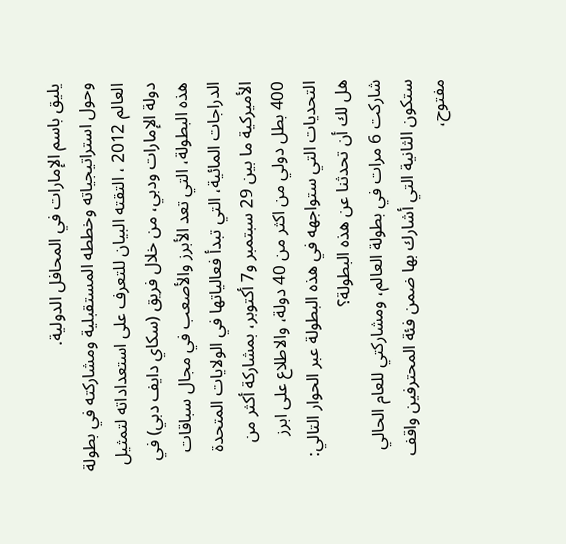يليق باسم الإمارات في المحافل الدولية.
وحول استراتيجياته وخططه المستقبلية ومشاركته في بطولة العالم 2012 ، التقته البيان للتعرف على استعداداته لتمثيل دولة الإمارات ودبي، من خلال فريق (سكاي دايف دبي) في هذه البطولة، التي تعد الأبرز والأصعب في مجال سباقات الدراجات المائية، التي تبدأ فعالياتها في الولايات المتحدة الأميركية ما بين 29 سبتمبر و7 أكتوبر، بمشاركة أكثر من 400 بطل دولي من اكثر من 40 دولة، والاطلاع على ابرز التحديات التي ستواجهه في هذه البطولة عبر الحوار التالي:
هل لك أن تحدثنا عن هذه البطولة؟
شاركت 6 مرات في بطولة العالم، ومشاركتي للعام الحالي ستكون الثانية التي أشارك بها ضمن فئة المحترفين واقف مفتوح،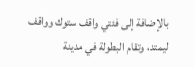بالإضافة إلى فئتي واقف ستوك وواقف ليمتد، وتقام البطولة في مدينة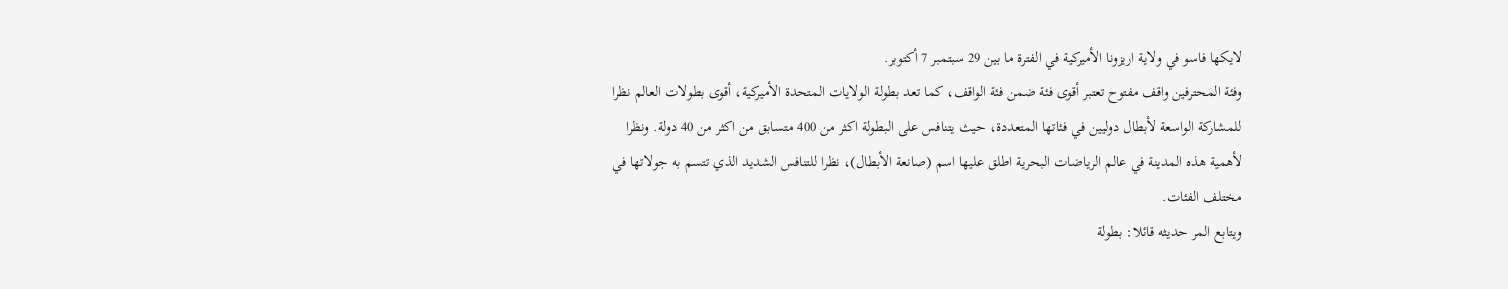لايكها فاسو في ولاية اريزونا الأميركية في الفترة ما بين 29 سبتمبر 7 أكتوبر.
وفئة المحترفين واقف مفتوح تعتبر أقوى فئة ضمن فئة الواقف، كما تعد بطولة الولايات المتحدة الأميركية، أقوى بطولات العالم نظرا للمشاركة الواسعة لأبطال دوليين في فئاتها المتعددة، حيث يتنافس على البطولة اكثر من 400 متسابق من اكثر من 40 دولة. ونظرا لأهمية هذه المدينة في عالم الرياضات البحرية اطلق عليها اسم (صانعة الأبطال)، نظرا للتنافس الشديد الذي تتسم به جولاتها في مختلف الفئات.
ويتابع المر حديثه قائلا: بطولة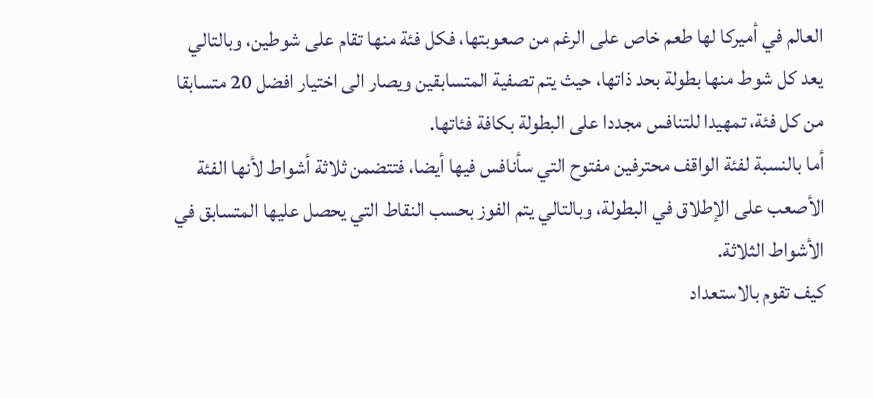العالم في أميركا لها طعم خاص على الرغم من صعوبتها، فكل فئة منها تقام على شوطين، وبالتالي يعد كل شوط منها بطولة بحد ذاتها، حيث يتم تصفية المتسابقين ويصار الى اختيار افضل 20 متسابقا من كل فئة، تمهيدا للتنافس مجددا على البطولة بكافة فئاتها.
أما بالنسبة لفئة الواقف محترفين مفتوح التي سأنافس فيها أيضا، فتتضمن ثلاثة أشواط لأنها الفئة الأصعب على الإطلاق في البطولة، وبالتالي يتم الفوز بحسب النقاط التي يحصل عليها المتسابق في الأشواط الثلاثة.
كيف تقوم بالاستعداد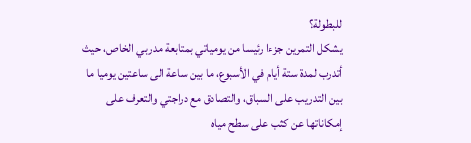للبطولة؟
يشكل التمرين جزءا رئيسا من يومياتي بمتابعة مدربي الخاص، حيث أتدرب لمدة ستة أيام في الأسبوع، ما بين ساعة الى ساعتين يوميا ما بين التدريب على السباق، والتصادق مع دراجتي والتعرف على إمكاناتها عن كثب على سطح مياه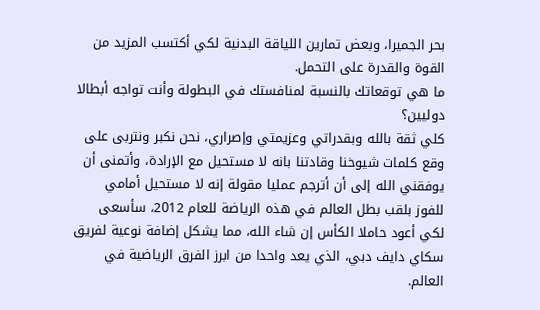بحر الجميرا، وبعض تمارين اللياقة البدنية لكي أكتسب المزيد من القوة والقدرة على التحمل.
ما هي توقعاتك بالنسبة لمنافستك في البطولة وأنت تواجه أبطالا دوليين؟
كلي ثقة بالله وبقدراتي وعزيمتي وإصراري، نحن نكبر ونتربى على وقع كلمات شيوخنا وقادتنا بانه لا مستحيل مع الإرادة، وأتمنى أن يوفقني الله إلى أن أترجم عمليا مقولة إنه لا مستحيل أمامي للفوز بلقب بطل العالم في هذه الرياضة للعام 2012، سأسعى لكي أعود حاملا الكأس إن شاء الله، مما يشكل إضافة نوعية لفريق سكاي دايف دبي، الذي يعد واحدا من ابرز الفرق الرياضية في العالم.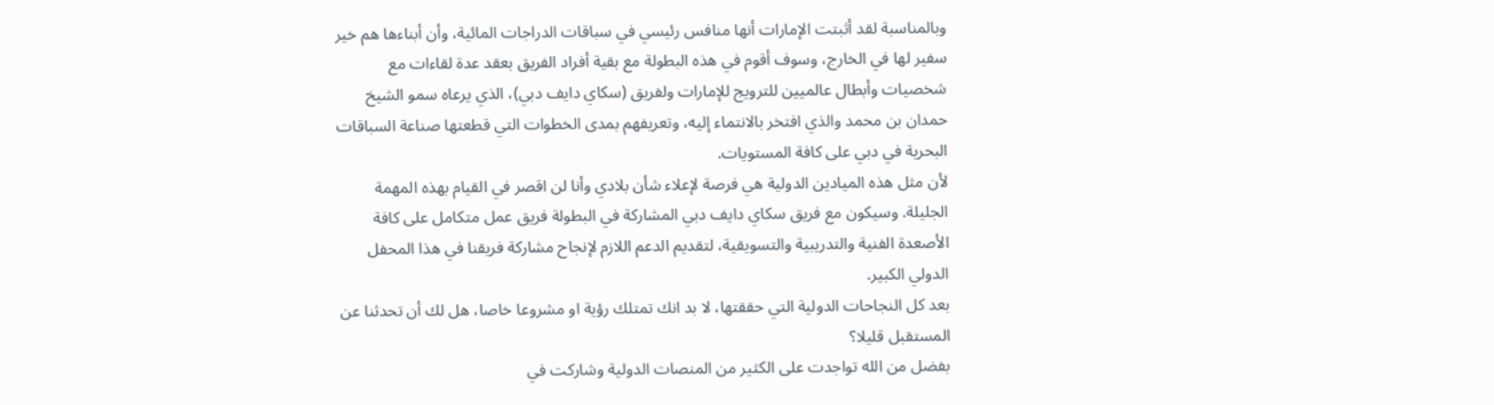وبالمناسبة لقد أثبتت الإمارات أنها منافس رئيسي في سباقات الدراجات المائية، وأن أبناءها هم خير سفير لها في الخارج، وسوف أقوم في هذه البطولة مع بقية أفراد الفريق بعقد عدة لقاءات مع شخصيات وأبطال عالميين للترويج للإمارات ولفريق (سكاي دايف دبي)، الذي يرعاه سمو الشيخ حمدان بن محمد والذي افتخر بالانتماء إليه، وتعريفهم بمدى الخطوات التي قطعتها صناعة السباقات البحرية في دبي على كافة المستويات.
لأن مثل هذه الميادين الدولية هي فرصة لإعلاء شأن بلادي وأنا لن اقصر في القيام بهذه المهمة الجليلة. وسيكون مع فريق سكاي دايف دبي المشاركة في البطولة فريق عمل متكامل على كافة الأصعدة الفنية والتدريبية والتسويقية، لتقديم الدعم اللازم لإنجاح مشاركة فريقنا في هذا المحفل الدولي الكبير.
بعد كل النجاحات الدولية التي حققتها، لا بد انك تمتلك رؤية او مشروعا خاصا، هل لك أن تحدثنا عن المستقبل قليلا؟
بفضل من الله تواجدت على الكثير من المنصات الدولية وشاركت في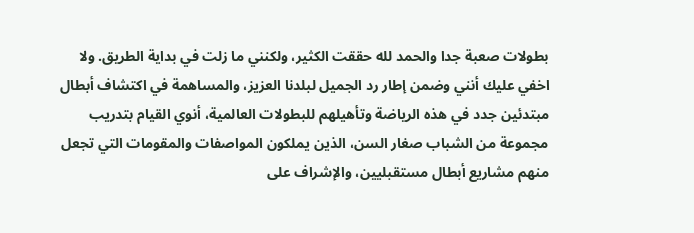بطولات صعبة جدا والحمد لله حققت الكثير، ولكنني ما زلت في بداية الطريق. ولا اخفي عليك أنني وضمن إطار رد الجميل لبلدنا العزيز، والمساهمة في اكتشاف أبطال مبتدئين جدد في هذه الرياضة وتأهيلهم للبطولات العالمية، أنوي القيام بتدريب مجموعة من الشباب صغار السن، الذين يملكون المواصفات والمقومات التي تجعل منهم مشاريع أبطال مستقبليين، والإشراف على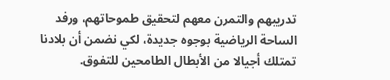تدريبهم والتمرن معهم لتحقيق طموحاتهم، ورفد الساحة الرياضية بوجوه جديدة، لكي نضمن أن بلادنا تمتلك أجيالا من الأبطال الطامحين للتفوق.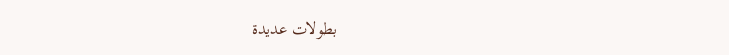بطولات عديدة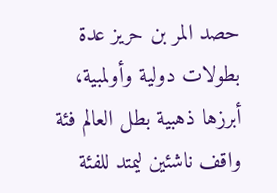حصد المر بن حريز عدة بطولات دولية وأولمبية، أبرزها ذهبية بطل العالم فئة واقف ناشئين ليمتد للفئة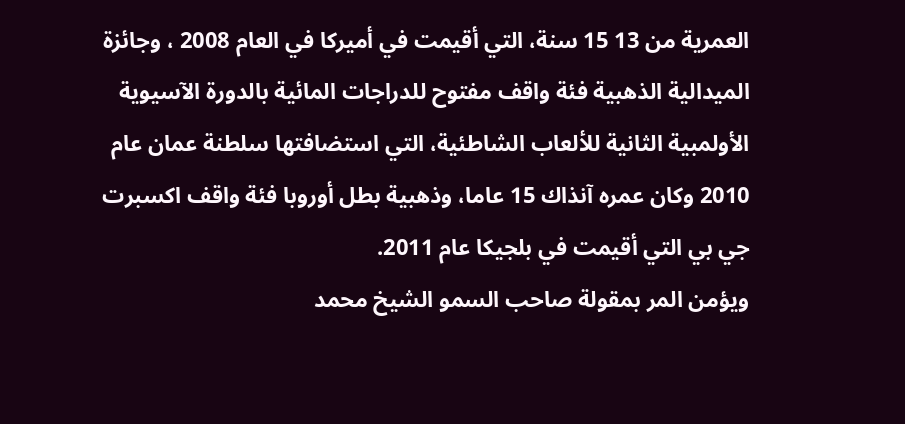العمرية من 13 15 سنة، التي أقيمت في أميركا في العام 2008 ، وجائزة الميدالية الذهبية فئة واقف مفتوح للدراجات المائية بالدورة الآسيوية الأولمبية الثانية للألعاب الشاطئية، التي استضافتها سلطنة عمان عام 2010 وكان عمره آنذاك 15 عاما، وذهبية بطل أوروبا فئة واقف اكسبرت جي بي التي أقيمت في بلجيكا عام 2011.
ويؤمن المر بمقولة صاحب السمو الشيخ محمد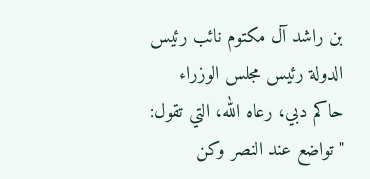بن راشد آل مكتوم نائب رئيس الدولة رئيس مجلس الوزراء حاكم دبي، رعاه الله، التي تقول: "تواضع عند النصر وكن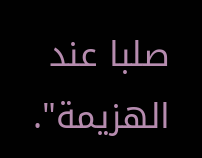صلبا عند الهزيمة".